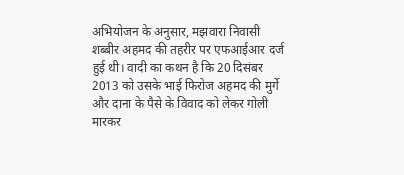अभियोजन के अनुसार, मझवारा निवासी शब्बीर अहमद की तहरीर पर एफआईआर दर्ज हुई थी। वादी का कथन है कि 20 दिसंबर 2013 को उसके भाई फिरोज अहमद की मुर्गे और दाना के पैसे के विवाद को लेकर गोली मारकर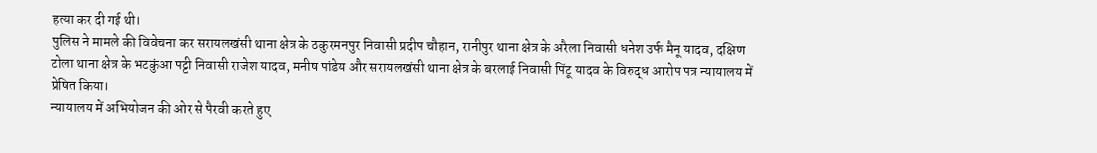हत्या कर दी गई थी।
पुलिस ने मामले की विवेचना कर सरायलखंसी थाना क्षेत्र के ठकुरमनपुर निवासी प्रदीप चौहान, रानीपुर थाना क्षेत्र के अरैला निवासी धनेश उर्फ मैनू यादव, दक्षिण टोला थाना क्षेत्र के भटकुंआ पट्टी निवासी राजेश यादव, मनीष पांडेय और सरायलखंसी थाना क्षेत्र के बरलाई निवासी पिंटू यादव के विरुद्ध आरोप पत्र न्यायालय में प्रेषित किया।
न्यायालय में अभियोजन की ओर से पैरवी करते हुए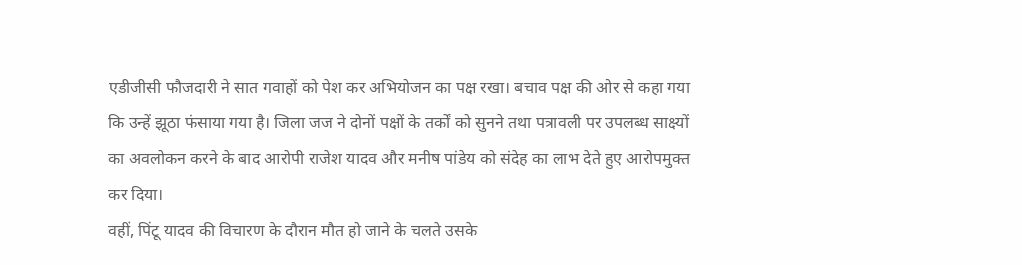एडीजीसी फौजदारी ने सात गवाहों को पेश कर अभियोजन का पक्ष रखा। बचाव पक्ष की ओर से कहा गया कि उन्हें झूठा फंसाया गया है। जिला जज ने दोनों पक्षों के तर्कों को सुनने तथा पत्रावली पर उपलब्ध साक्ष्यों का अवलोकन करने के बाद आरोपी राजेश यादव और मनीष पांडेय को संदेह का लाभ देते हुए आरोपमुक्त कर दिया।
वहीं, पिंटू यादव की विचारण के दौरान मौत हो जाने के चलते उसके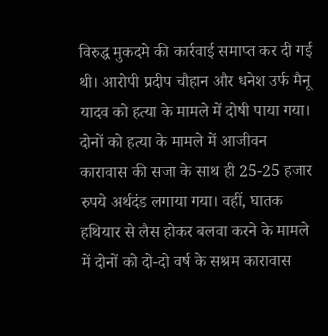विरुद्ध मुकदमे की कार्रवाई समाप्त कर दी गई थी। आरोपी प्रदीप चौहान और धनेश उर्फ मैनू यादव को हत्या के मामले में दोषी पाया गया। दोनों को हत्या के मामले में आजीवन कारावास की सजा के साथ ही 25-25 हजार रुपये अर्थदंड लगाया गया। वहीं, घातक हथियार से लैस होकर बलवा करने के मामले में दोनों को दो-दो वर्ष के सश्रम कारावास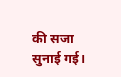की सजा सुनाई गई।